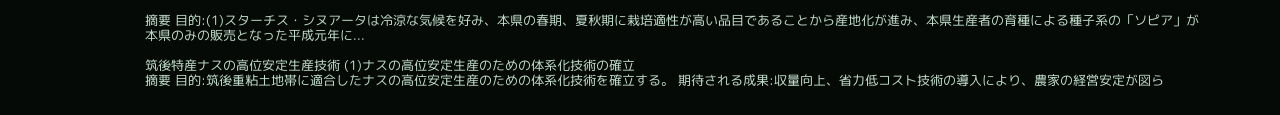摘要 目的:(1)スターチス・シヌアータは冷涼な気候を好み、本県の春期、夏秋期に栽培適性が高い品目であることから産地化が進み、本県生産者の育種による種子系の「ソピア」が本県のみの販売となった平成元年に...

筑後特産ナスの高位安定生産技術 (1)ナスの高位安定生産のための体系化技術の確立
摘要 目的:筑後重粘土地帯に適合したナスの高位安定生産のための体系化技術を確立する。 期待される成果:収量向上、省力低コスト技術の導入により、農家の経営安定が図ら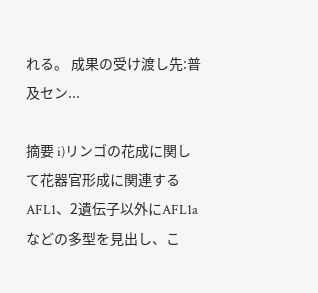れる。 成果の受け渡し先:普及セン...

摘要 i)リンゴの花成に関して花器官形成に関連するAFL1、2遺伝子以外にAFL1aなどの多型を見出し、こ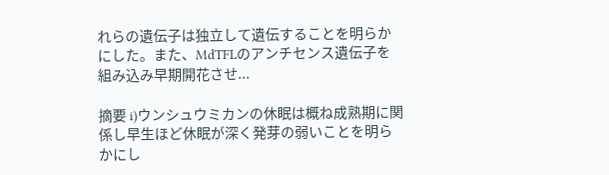れらの遺伝子は独立して遺伝することを明らかにした。また、MdTFLのアンチセンス遺伝子を組み込み早期開花させ...

摘要 i)ウンシュウミカンの休眠は概ね成熟期に関係し早生ほど休眠が深く発芽の弱いことを明らかにし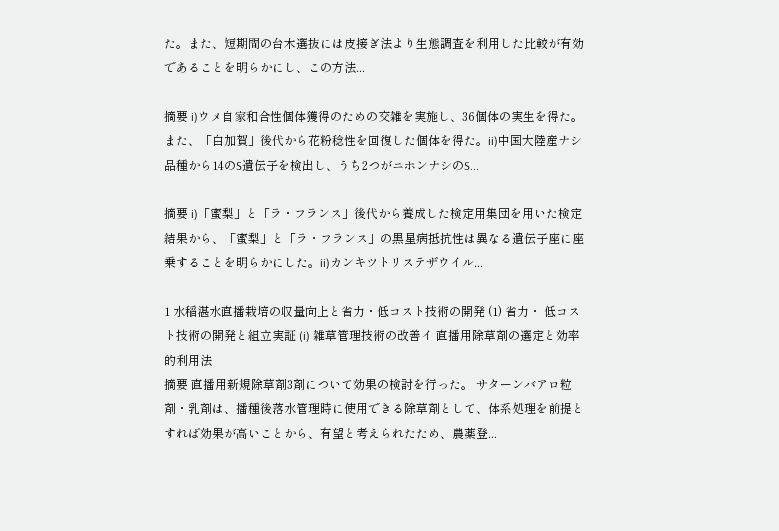た。また、短期間の台木選抜には皮接ぎ法より生態調査を利用した比較が有効であることを明らかにし、この方法...

摘要 i)ウメ自家和合性個体獲得のための交雑を実施し、36個体の実生を得た。また、「白加賀」後代から花粉稔性を回復した個体を得た。ii)中国大陸産ナシ品種から14のS遺伝子を検出し、うち2つがニホンナシのS...

摘要 i)「蜜梨」と「ラ・フランス」後代から養成した検定用集団を用いた検定結果から、「蜜梨」と「ラ・フランス」の黒星病抵抗性は異なる遺伝子座に座乗することを明らかにした。ii)カンキツトリステザウイル...

1 水稲湛水直播栽培の収量向上と省力・低コスト技術の開発 (1) 省力・ 低コスト技術の開発と組立実証 (i) 雑草管理技術の改善イ 直播用除草剤の選定と効率的利用法
摘要 直播用新規除草剤3剤について効果の検討を行った。 サターンバアロ粒剤・乳剤は、播種後落水管理時に使用できる除草剤として、体系処理を前提とすれば効果が高いことから、有望と考えられたため、農薬登...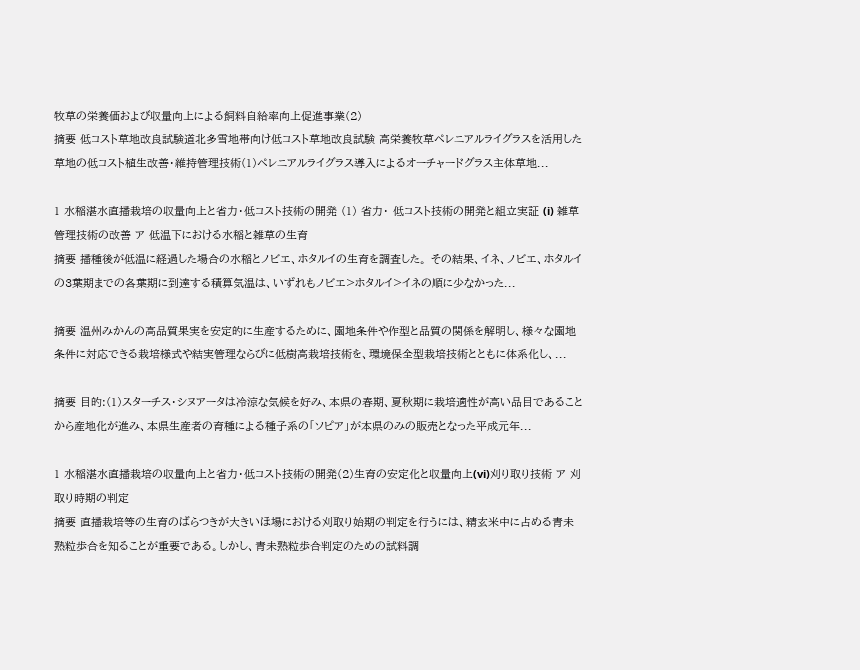牧草の栄養価および収量向上による飼料自給率向上促進事業(2)
摘要 低コスト草地改良試験道北多雪地帯向け低コスト草地改良試験 高栄養牧草ペレニアルライグラスを活用した草地の低コスト植生改善・維持管理技術(1)ペレニアルライグラス導入によるオーチャードグラス主体草地...

1 水稲湛水直播栽培の収量向上と省力・低コスト技術の開発 (1) 省力・ 低コスト技術の開発と組立実証 (i) 雑草管理技術の改善 ア 低温下における水稲と雑草の生育
摘要 播種後が低温に経過した場合の水稲とノビエ、ホタルイの生育を調査した。 その結果、イネ、ノビエ、ホタルイの3葉期までの各葉期に到達する積算気温は、いずれもノビエ>ホタルイ>イネの順に少なかった...

摘要 温州みかんの高品質果実を安定的に生産するために、園地条件や作型と品質の関係を解明し、様々な園地条件に対応できる栽培様式や結実管理ならびに低樹高栽培技術を、環境保全型栽培技術とともに体系化し、...

摘要 目的:(1)スターチス・シヌアータは冷涼な気候を好み、本県の春期、夏秋期に栽培適性が高い品目であることから産地化が進み、本県生産者の育種による種子系の「ソピア」が本県のみの販売となった平成元年...

1 水稲湛水直播栽培の収量向上と省力・低コスト技術の開発(2)生育の安定化と収量向上(vi)刈り取り技術 ア 刈取り時期の判定
摘要 直播栽培等の生育のばらつきが大きいほ場における刈取り始期の判定を行うには、精玄米中に占める青未熟粒歩合を知ることが重要である。しかし、青未熟粒歩合判定のための試料調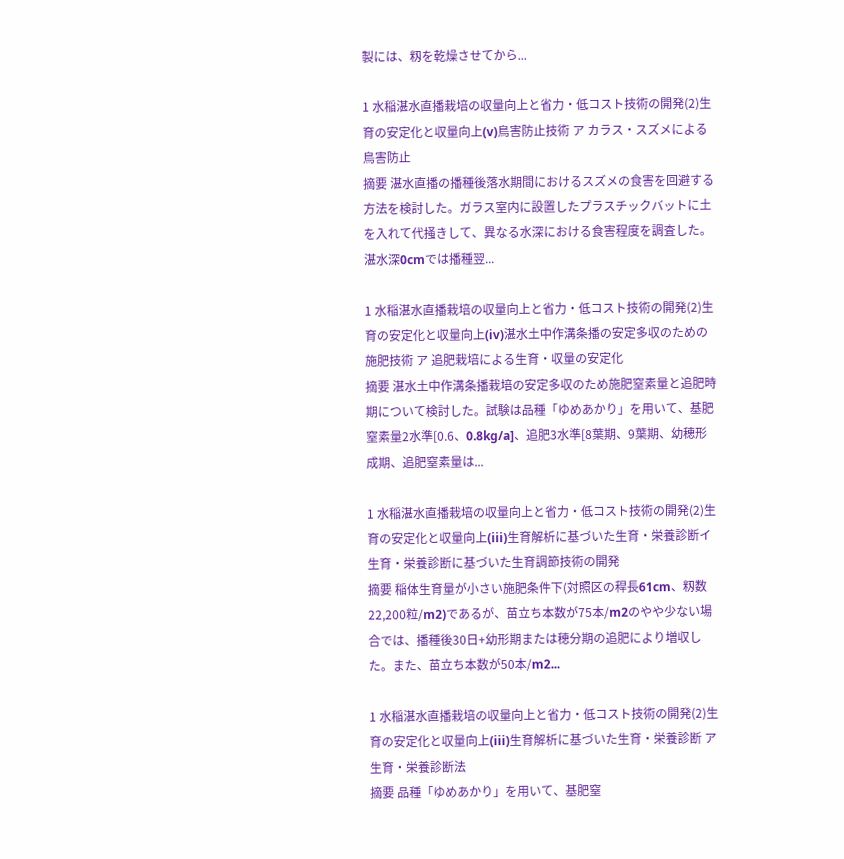製には、籾を乾燥させてから...

1 水稲湛水直播栽培の収量向上と省力・低コスト技術の開発(2)生育の安定化と収量向上(v)鳥害防止技術 ア カラス・スズメによる鳥害防止
摘要 湛水直播の播種後落水期間におけるスズメの食害を回避する方法を検討した。ガラス室内に設置したプラスチックバットに土を入れて代掻きして、異なる水深における食害程度を調査した。湛水深0cmでは播種翌...

1 水稲湛水直播栽培の収量向上と省力・低コスト技術の開発(2)生育の安定化と収量向上(iv)湛水土中作溝条播の安定多収のための施肥技術 ア 追肥栽培による生育・収量の安定化
摘要 湛水土中作溝条播栽培の安定多収のため施肥窒素量と追肥時期について検討した。試験は品種「ゆめあかり」を用いて、基肥窒素量2水準[0.6、0.8kg/a]、追肥3水準[8葉期、9葉期、幼穂形成期、追肥窒素量は...

1 水稲湛水直播栽培の収量向上と省力・低コスト技術の開発(2)生育の安定化と収量向上(iii)生育解析に基づいた生育・栄養診断イ 生育・栄養診断に基づいた生育調節技術の開発
摘要 稲体生育量が小さい施肥条件下(対照区の稈長61cm、籾数22,200粒/m2)であるが、苗立ち本数が75本/m2のやや少ない場合では、播種後30日+幼形期または穂分期の追肥により増収した。また、苗立ち本数が50本/m2...

1 水稲湛水直播栽培の収量向上と省力・低コスト技術の開発(2)生育の安定化と収量向上(iii)生育解析に基づいた生育・栄養診断 ア 生育・栄養診断法
摘要 品種「ゆめあかり」を用いて、基肥窒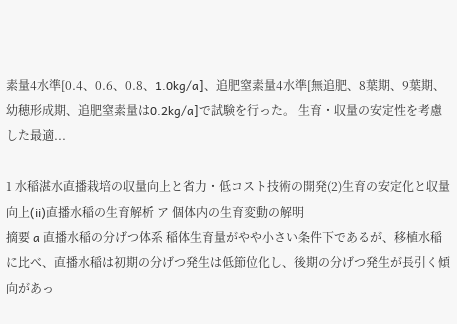素量4水準[0.4、0.6、0.8、1.0kg/a]、追肥窒素量4水準[無追肥、8葉期、9葉期、幼穂形成期、追肥窒素量は0.2kg/a]で試験を行った。 生育・収量の安定性を考慮した最適...

1 水稲湛水直播栽培の収量向上と省力・低コスト技術の開発(2)生育の安定化と収量向上(ii)直播水稲の生育解析 ア 個体内の生育変動の解明
摘要 a 直播水稲の分げつ体系 稲体生育量がやや小さい条件下であるが、移植水稲に比べ、直播水稲は初期の分げつ発生は低節位化し、後期の分げつ発生が長引く傾向があっ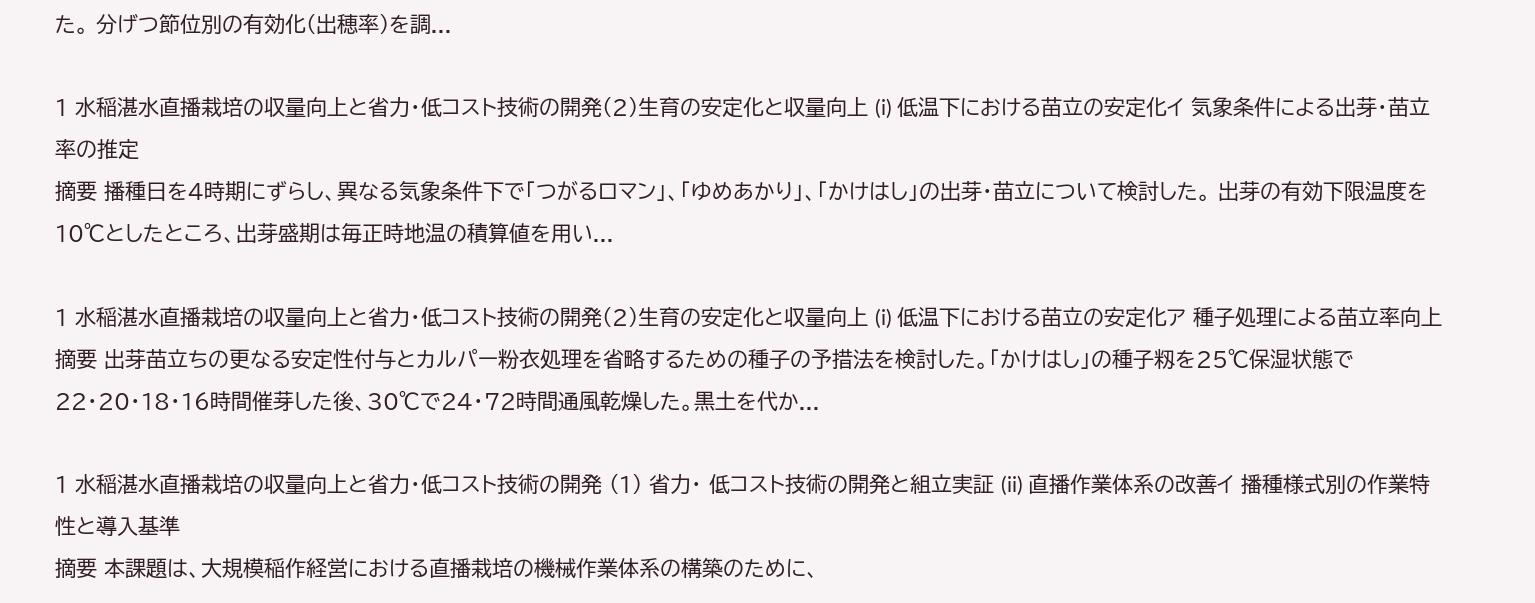た。 分げつ節位別の有効化(出穂率)を調...

1 水稲湛水直播栽培の収量向上と省力・低コスト技術の開発(2)生育の安定化と収量向上 (i) 低温下における苗立の安定化イ 気象条件による出芽・苗立率の推定
摘要 播種日を4時期にずらし、異なる気象条件下で「つがるロマン」、「ゆめあかり」、「かけはし」の出芽・苗立について検討した。 出芽の有効下限温度を10℃としたところ、出芽盛期は毎正時地温の積算値を用い...

1 水稲湛水直播栽培の収量向上と省力・低コスト技術の開発(2)生育の安定化と収量向上 (i) 低温下における苗立の安定化ア 種子処理による苗立率向上
摘要 出芽苗立ちの更なる安定性付与とカルパー粉衣処理を省略するための種子の予措法を検討した。「かけはし」の種子籾を25℃保湿状態で22・20・18・16時間催芽した後、30℃で24・72時間通風乾燥した。黒土を代か...

1 水稲湛水直播栽培の収量向上と省力・低コスト技術の開発 (1) 省力・ 低コスト技術の開発と組立実証 (ii) 直播作業体系の改善イ 播種様式別の作業特性と導入基準
摘要 本課題は、大規模稲作経営における直播栽培の機械作業体系の構築のために、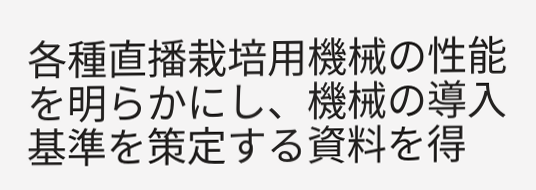各種直播栽培用機械の性能を明らかにし、機械の導入基準を策定する資料を得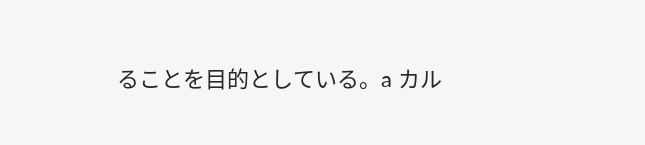ることを目的としている。a カル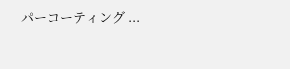パーコーティング ...